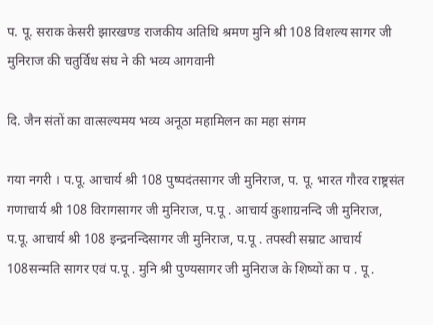प. पू. सराक केसरी झारखण्ड राजकीय अतिथि श्रमण मुनि श्री 108 विशल्य सागर जी मुनिराज की चतुर्विध संघ ने की भव्य आगवानी

दि. जैन संतों का वात्सल्यमय भव्य अनूठा महामिलन का महा संगम

गया नगरी । प.पू. आचार्य श्री 108 पुष्पदंतसागर जी मुनिराज, प. पू. भारत गौरव राष्ट्रसंत गणाचार्य श्री 108 विरागसागर जी मुनिराज, प.पू . आचार्य कुशाग्रनन्दि जी मुनिराज, प.पू. आचार्य श्री 108 इन्द्रनन्दिसागर जी मुनिराज, प.पू . तपस्वी सम्राट आचार्य 108सन्मति सागर एवं प.पू . मुनि श्री पुण्यसागर जी मुनिराज के शिष्यों का प . पू .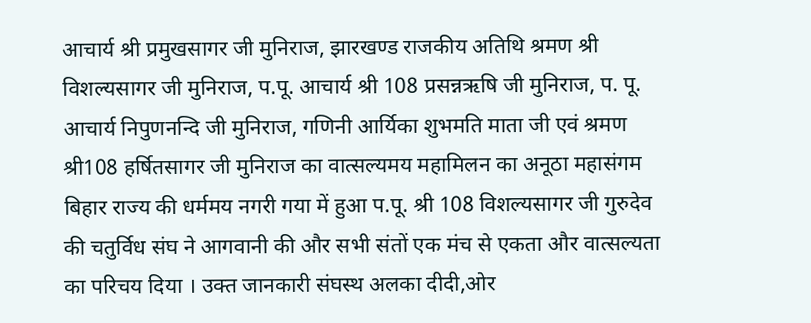आचार्य श्री प्रमुखसागर जी मुनिराज, झारखण्ड राजकीय अतिथि श्रमण श्री विशल्यसागर जी मुनिराज, प.पू. आचार्य श्री 108 प्रसन्नऋषि जी मुनिराज, प. पू. आचार्य निपुणनन्दि जी मुनिराज, गणिनी आर्यिका शुभमति माता जी एवं श्रमण श्री108 हर्षितसागर जी मुनिराज का वात्सल्यमय महामिलन का अनूठा महासंगम बिहार राज्य की धर्ममय नगरी गया में हुआ प.पू. श्री 108 विशल्यसागर जी गुरुदेव की चतुर्विध संघ ने आगवानी की और सभी संतों एक मंच से एकता और वात्सल्यता का परिचय दिया । उक्त जानकारी संघस्थ अलका दीदी,ओर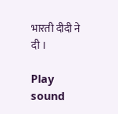भारती दीदी ने दी ।

Play sound